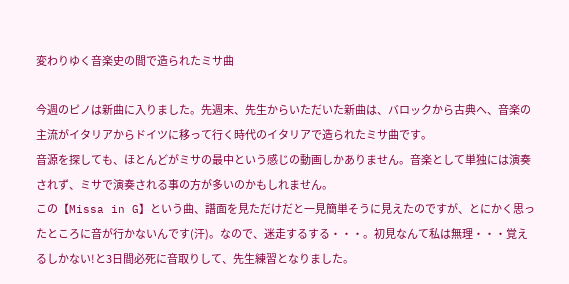変わりゆく音楽史の間で造られたミサ曲

今週のピノは新曲に入りました。先週末、先生からいただいた新曲は、バロックから古典へ、音楽の主流がイタリアからドイツに移って行く時代のイタリアで造られたミサ曲です。
音源を探しても、ほとんどがミサの最中という感じの動画しかありません。音楽として単独には演奏されず、ミサで演奏される事の方が多いのかもしれません。
この【Missa in G】という曲、譜面を見ただけだと一見簡単そうに見えたのですが、とにかく思ったところに音が行かないんです(汗)。なので、迷走するする・・・。初見なんて私は無理・・・覚えるしかない!と3日間必死に音取りして、先生練習となりました。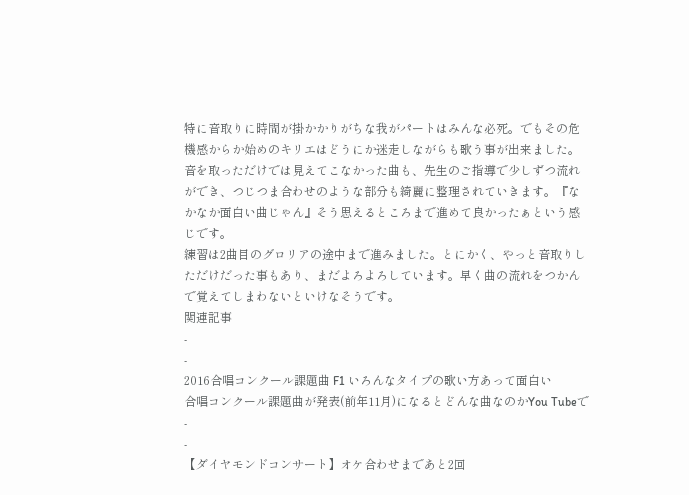特に音取りに時間が掛かかりがちな我がパートはみんな必死。でもその危機感からか始めのキリエはどうにか迷走しながらも歌う事が出来ました。
音を取っただけでは見えてこなかった曲も、先生のご指導で少しずつ流れができ、つじつま合わせのような部分も綺麗に整理されていきます。『なかなか面白い曲じゃん』そう思えるところまで進めて良かったぁという感じです。
練習は2曲目のグロリアの途中まで進みました。とにかく、やっと音取りしただけだった事もあり、まだよろよろしています。早く曲の流れをつかんで覚えてしまわないといけなそうです。
関連記事
-
-
2016合唱コンクール課題曲 F1 いろんなタイプの歌い方あって面白い
合唱コンクール課題曲が発表(前年11月)になるとどんな曲なのかYou Tubeで
-
-
【ダイヤモンドコンサート】オケ合わせまであと2回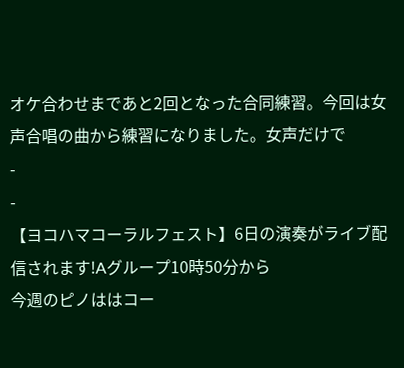オケ合わせまであと2回となった合同練習。今回は女声合唱の曲から練習になりました。女声だけで
-
-
【ヨコハマコーラルフェスト】6日の演奏がライブ配信されます!Aグループ10時50分から
今週のピノははコー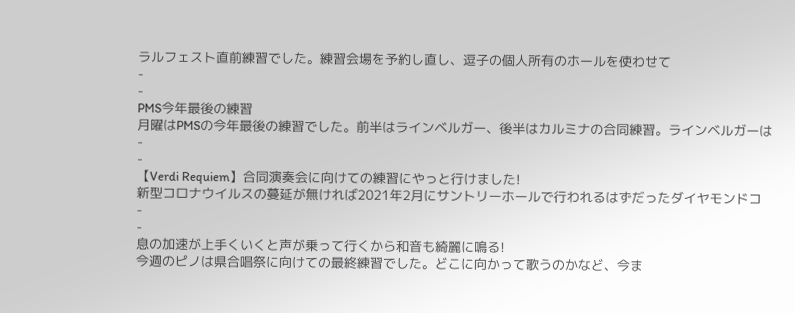ラルフェスト直前練習でした。練習会場を予約し直し、逗子の個人所有のホールを使わせて
-
-
PMS今年最後の練習
月曜はPMSの今年最後の練習でした。前半はラインベルガー、後半はカルミナの合同練習。ラインベルガーは
-
-
【Verdi Requiem】合同演奏会に向けての練習にやっと行けました!
新型コロナウイルスの蔓延が無ければ2021年2月にサントリーホールで行われるはずだったダイヤモンドコ
-
-
息の加速が上手くいくと声が乗って行くから和音も綺麗に鳴る!
今週のピノは県合唱祭に向けての最終練習でした。どこに向かって歌うのかなど、今ま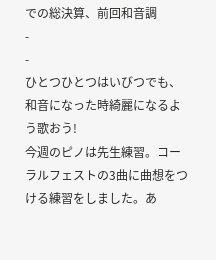での総決算、前回和音調
-
-
ひとつひとつはいびつでも、和音になった時綺麗になるよう歌おう!
今週のピノは先生練習。コーラルフェストの3曲に曲想をつける練習をしました。あ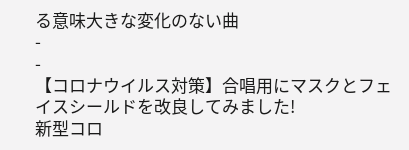る意味大きな変化のない曲
-
-
【コロナウイルス対策】合唱用にマスクとフェイスシールドを改良してみました!
新型コロ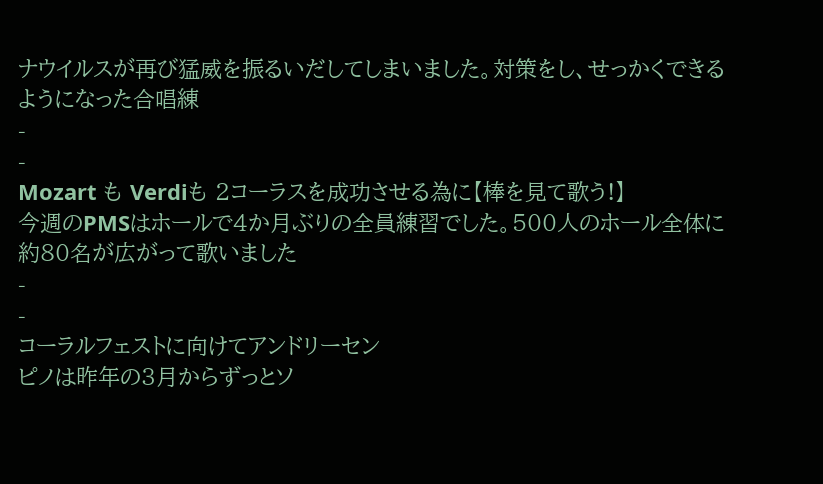ナウイルスが再び猛威を振るいだしてしまいました。対策をし、せっかくできるようになった合唱練
-
-
Mozart も Verdiも 2コーラスを成功させる為に【棒を見て歌う!】
今週のPMSはホールで4か月ぶりの全員練習でした。500人のホール全体に約80名が広がって歌いました
-
-
コーラルフェストに向けてアンドリーセン
ピノは昨年の3月からずっとソ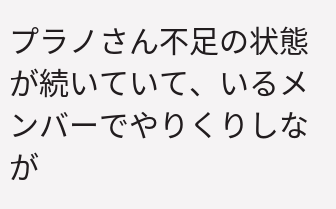プラノさん不足の状態が続いていて、いるメンバーでやりくりしなが